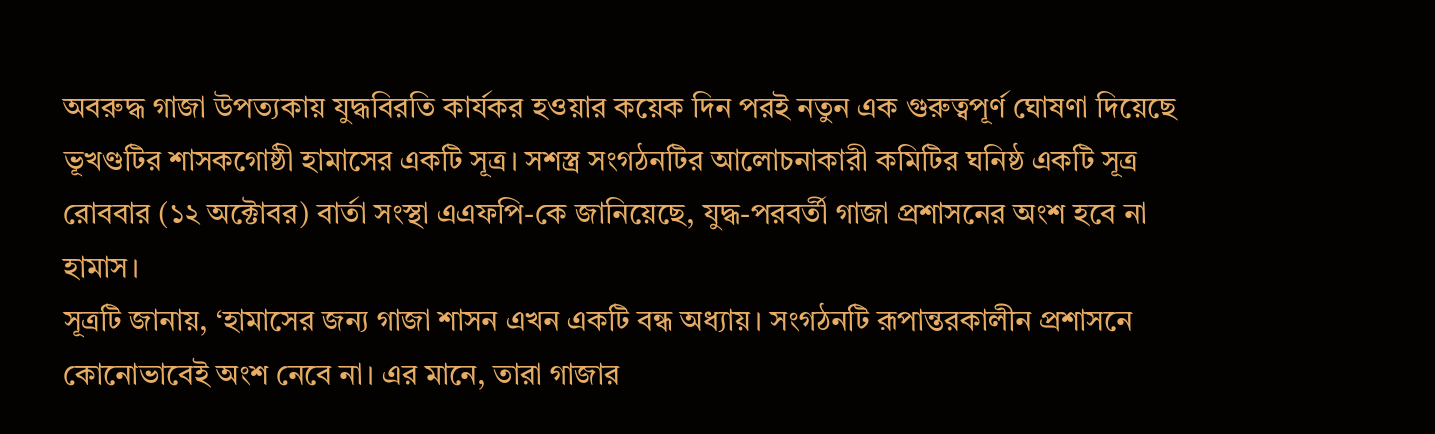অবরুদ্ধ গাজা উপত্যকায় যুদ্ধবিরতি কার্যকর হওয়ার কয়েক দিন পরই নতুন এক গুরুত্বপূর্ণ ঘোষণা দিয়েছে ভূখণ্ডটির শাসকগোষ্ঠী হামাসের একটি সূত্র। সশস্ত্র সংগঠনটির আলোচনাকারী কমিটির ঘনিষ্ঠ একটি সূত্র রোববার (১২ অক্টোবর) বার্তা সংস্থা এএফপি-কে জানিয়েছে, যুদ্ধ-পরবর্তী গাজা প্রশাসনের অংশ হবে না হামাস।
সূত্রটি জানায়, ‘হামাসের জন্য গাজা শাসন এখন একটি বন্ধ অধ্যায়। সংগঠনটি রূপান্তরকালীন প্রশাসনে কোনোভাবেই অংশ নেবে না। এর মানে, তারা গাজার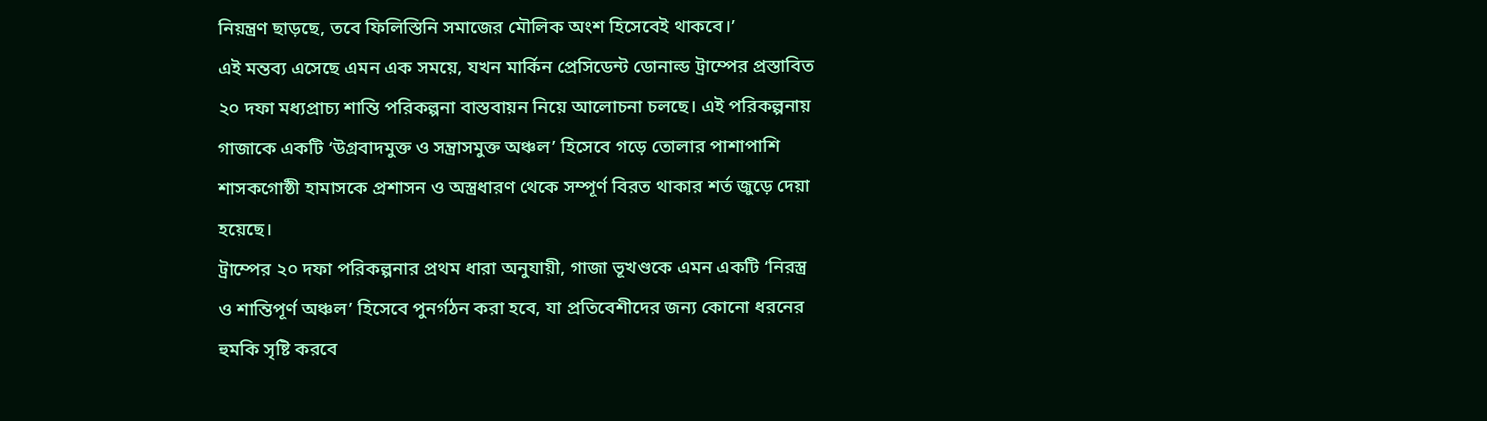নিয়ন্ত্রণ ছাড়ছে, তবে ফিলিস্তিনি সমাজের মৌলিক অংশ হিসেবেই থাকবে।’
এই মন্তব্য এসেছে এমন এক সময়ে, যখন মার্কিন প্রেসিডেন্ট ডোনাল্ড ট্রাম্পের প্রস্তাবিত ২০ দফা মধ্যপ্রাচ্য শান্তি পরিকল্পনা বাস্তবায়ন নিয়ে আলোচনা চলছে। এই পরিকল্পনায় গাজাকে একটি ‘উগ্রবাদমুক্ত ও সন্ত্রাসমুক্ত অঞ্চল’ হিসেবে গড়ে তোলার পাশাপাশি শাসকগোষ্ঠী হামাসকে প্রশাসন ও অস্ত্রধারণ থেকে সম্পূর্ণ বিরত থাকার শর্ত জুড়ে দেয়া হয়েছে।
ট্রাম্পের ২০ দফা পরিকল্পনার প্রথম ধারা অনুযায়ী, গাজা ভূখণ্ডকে এমন একটি ‘নিরস্ত্র ও শান্তিপূর্ণ অঞ্চল’ হিসেবে পুনর্গঠন করা হবে, যা প্রতিবেশীদের জন্য কোনো ধরনের হুমকি সৃষ্টি করবে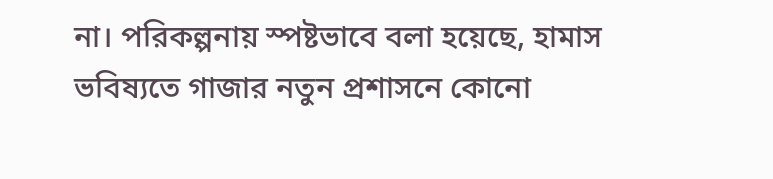না। পরিকল্পনায় স্পষ্টভাবে বলা হয়েছে, হামাস ভবিষ্যতে গাজার নতুন প্রশাসনে কোনো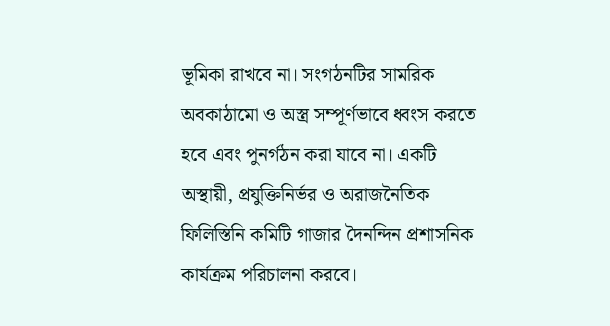ভূমিকা রাখবে না। সংগঠনটির সামরিক অবকাঠামো ও অস্ত্র সম্পূর্ণভাবে ধ্বংস করতে হবে এবং পুনর্গঠন করা যাবে না। একটি অস্থায়ী, প্রযুক্তিনির্ভর ও অরাজনৈতিক ফিলিস্তিনি কমিটি গাজার দৈনন্দিন প্রশাসনিক কার্যক্রম পরিচালনা করবে।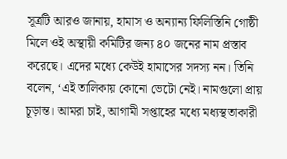সূত্রটি আরও জানায়, হামাস ও অন্যান্য ফিলিস্তিনি গোষ্ঠী মিলে ওই অস্থায়ী কমিটির জন্য ৪০ জনের নাম প্রস্তাব করেছে। এদের মধ্যে কেউই হামাসের সদস্য নন। তিনি বলেন, ‘এই তালিকায় কোনো ভেটো নেই। নামগুলো প্রায় চূড়ান্ত। আমরা চাই, আগামী সপ্তাহের মধ্যে মধ্যস্থতাকারী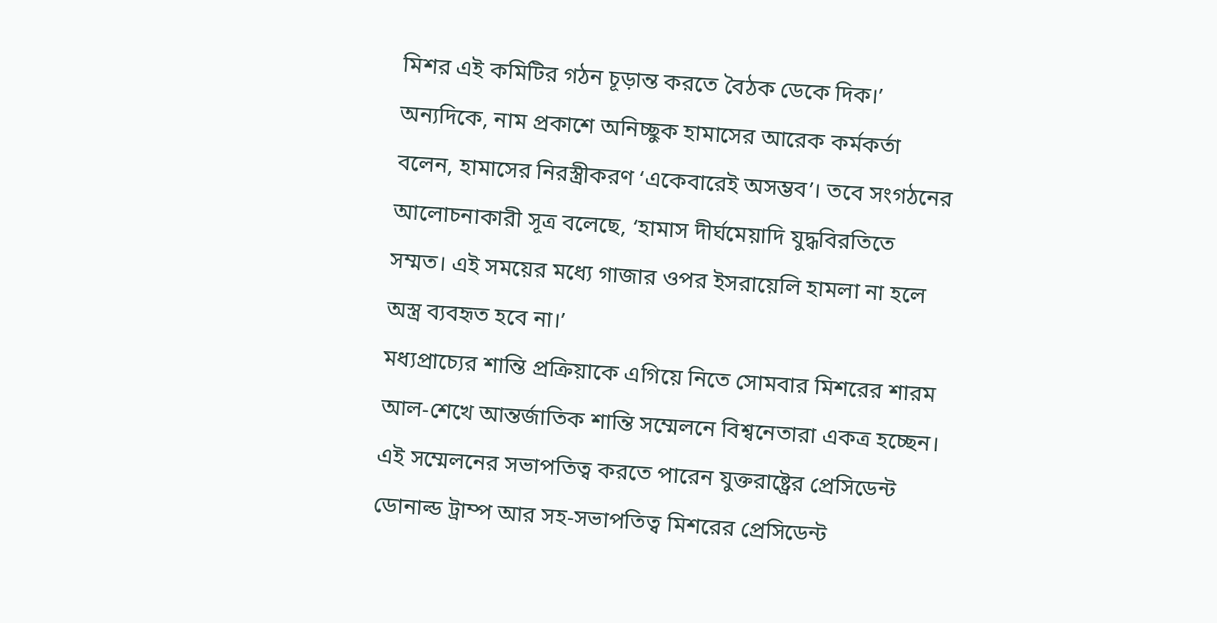মিশর এই কমিটির গঠন চূড়ান্ত করতে বৈঠক ডেকে দিক।’
অন্যদিকে, নাম প্রকাশে অনিচ্ছুক হামাসের আরেক কর্মকর্তা বলেন, হামাসের নিরস্ত্রীকরণ ‘একেবারেই অসম্ভব’। তবে সংগঠনের আলোচনাকারী সূত্র বলেছে, ‘হামাস দীর্ঘমেয়াদি যুদ্ধবিরতিতে সম্মত। এই সময়ের মধ্যে গাজার ওপর ইসরায়েলি হামলা না হলে অস্ত্র ব্যবহৃত হবে না।’
মধ্যপ্রাচ্যের শান্তি প্রক্রিয়াকে এগিয়ে নিতে সোমবার মিশরের শারম আল-শেখে আন্তর্জাতিক শান্তি সম্মেলনে বিশ্বনেতারা একত্র হচ্ছেন। এই সম্মেলনের সভাপতিত্ব করতে পারেন যুক্তরাষ্ট্রের প্রেসিডেন্ট ডোনাল্ড ট্রাম্প আর সহ-সভাপতিত্ব মিশরের প্রেসিডেন্ট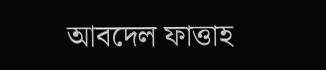আবদেল ফাত্তাহ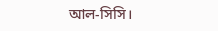আল-সিসি।